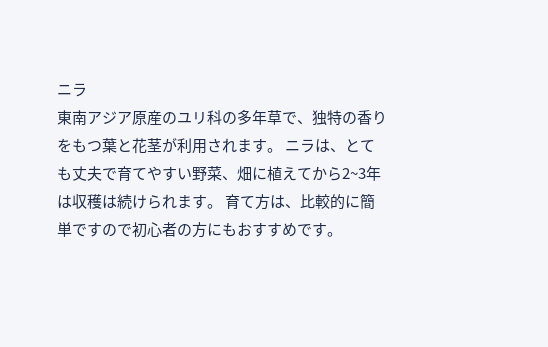ニラ
東南アジア原産のユリ科の多年草で、独特の香りをもつ葉と花茎が利用されます。 ニラは、とても丈夫で育てやすい野菜、畑に植えてから2~3年は収穫は続けられます。 育て方は、比較的に簡単ですので初心者の方にもおすすめです。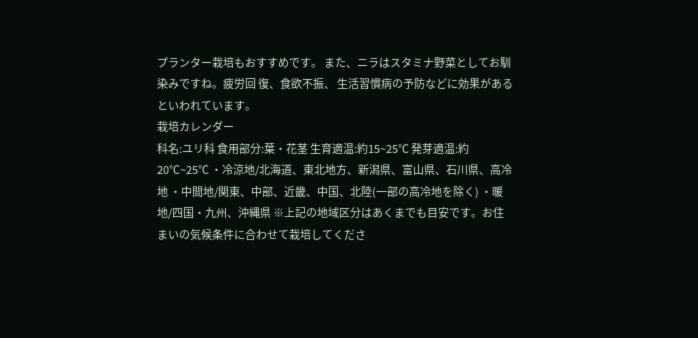プランター栽培もおすすめです。 また、ニラはスタミナ野菜としてお馴染みですね。疲労回 復、食欲不振、 生活習慣病の予防などに効果があるといわれています。
栽培カレンダー
科名:ユリ科 食用部分:葉・花茎 生育適温:約15~25℃ 発芽適温:約20℃~25℃ ・冷涼地/北海道、東北地方、新潟県、富山県、石川県、高冷地 ・中間地/関東、中部、近畿、中国、北陸(一部の高冷地を除く) ・暖地/四国・九州、沖縄県 ※上記の地域区分はあくまでも目安です。お住まいの気候条件に合わせて栽培してくださ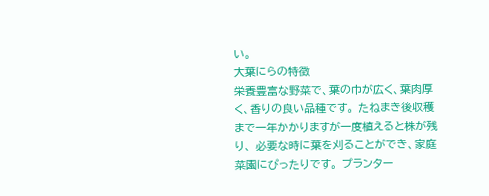い。
大葉にらの特徴
栄養豊富な野菜で、葉の巾が広く、葉肉厚く、香りの良い品種です。 たねまき後収穫まで一年かかりますが一度植えると株が残り、 必要な時に葉を刈ることができ、家庭菜園にぴったりです。 プランター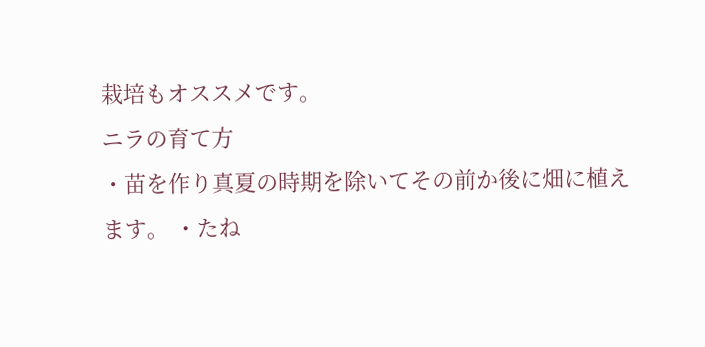栽培もオススメです。
ニラの育て方
・苗を作り真夏の時期を除いてその前か後に畑に植えます。 ・たね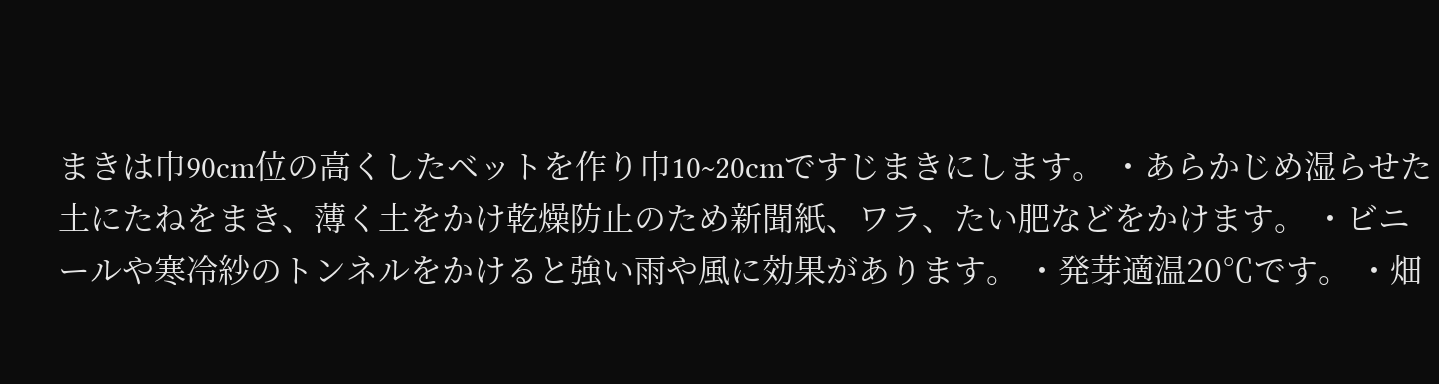まきは巾90cm位の高くしたベットを作り巾10~20cmですじまきにします。 ・あらかじめ湿らせた土にたねをまき、薄く土をかけ乾燥防止のため新聞紙、ワラ、たい肥などをかけます。 ・ビニールや寒冷紗のトンネルをかけると強い雨や風に効果があります。 ・発芽適温20℃です。 ・畑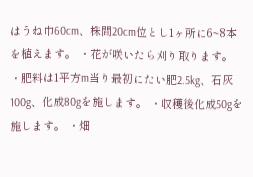はうね巾60cm、株間20cm位とし1ヶ所に6~8本を植えます。 ・花が咲いたら刈り取ります。 ・肥料は1平方m当り最初にたい肥2.5kg、石灰100g、化成80gを施します。 ・収穫後化成50gを施します。 ・畑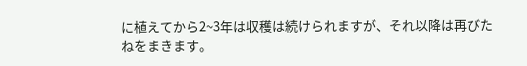に植えてから2~3年は収穫は続けられますが、それ以降は再びたねをまきます。